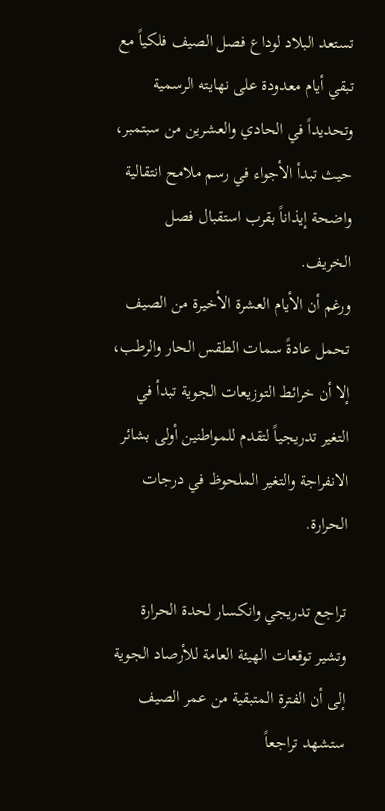تستعد البلاد لوداع فصل الصيف فلكياً مع تبقي أيام معدودة على نهايته الرسمية وتحديداً في الحادي والعشرين من سبتمبر، حيث تبدأ الأجواء في رسم ملامح انتقالية واضحة إيذاناً بقرب استقبال فصل الخريف.
ورغم أن الأيام العشرة الأخيرة من الصيف تحمل عادةً سمات الطقس الحار والرطب، إلا أن خرائط التوزيعات الجوية تبدأ في التغير تدريجياً لتقدم للمواطنين أولى بشائر الانفراجة والتغير الملحوظ في درجات الحرارة.

تراجع تدريجي وانكسار لحدة الحرارة
وتشير توقعات الهيئة العامة للأرصاد الجوية إلى أن الفترة المتبقية من عمر الصيف ستشهد تراجعاً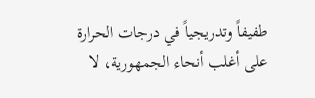طفيفاً وتدريجياً في درجات الحرارة على أغلب أنحاء الجمهورية، لا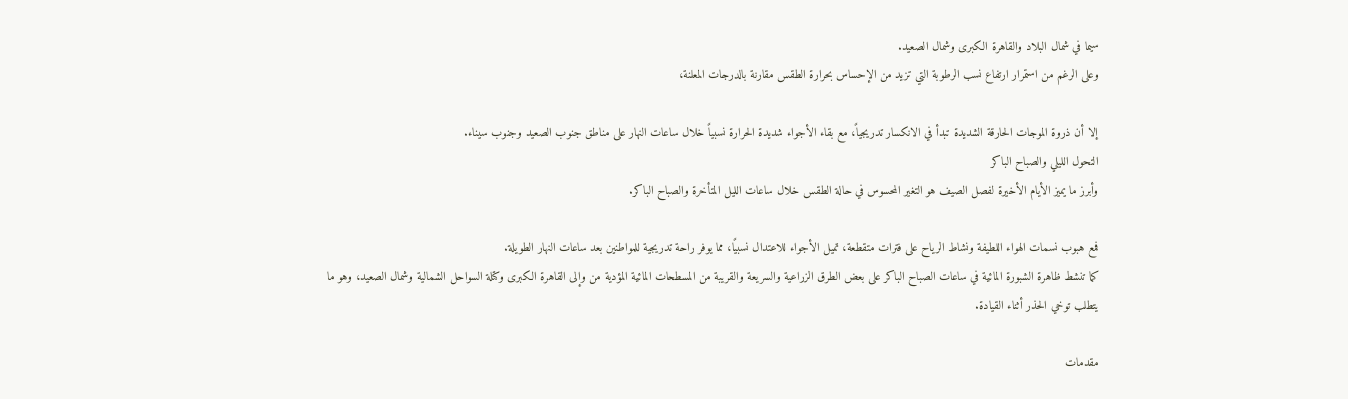سيما في شمال البلاد والقاهرة الكبرى وشمال الصعيد.
وعلى الرغم من استمرار ارتفاع نسب الرطوبة التي تزيد من الإحساس بحرارة الطقس مقارنة بالدرجات المعلنة،

إلا أن ذروة الموجات الحارقة الشديدة تبدأ في الانكسار تدريجياً، مع بقاء الأجواء شديدة الحرارة نسبياً خلال ساعات النهار على مناطق جنوب الصعيد وجنوب سيناء.
التحول الليلي والصباح الباكر
وأبرز ما يميز الأيام الأخيرة لفصل الصيف هو التغير المحسوس في حالة الطقس خلال ساعات الليل المتأخرة والصباح الباكر.

فمع هبوب نسمات الهواء اللطيفة ونشاط الرياح على فترات متقطعة، تميل الأجواء للاعتدال نسبيًا، مما يوفر راحة تدريجية للمواطنين بعد ساعات النهار الطويلة.
كما تنشط ظاهرة الشبورة المائية في ساعات الصباح الباكر على بعض الطرق الزراعية والسريعة والقريبة من المسطحات المائية المؤدية من وإلى القاهرة الكبرى وكتلة السواحل الشمالية وشمال الصعيد، وهو ما يتطلب توخي الحذر أثناء القيادة.

مقدمات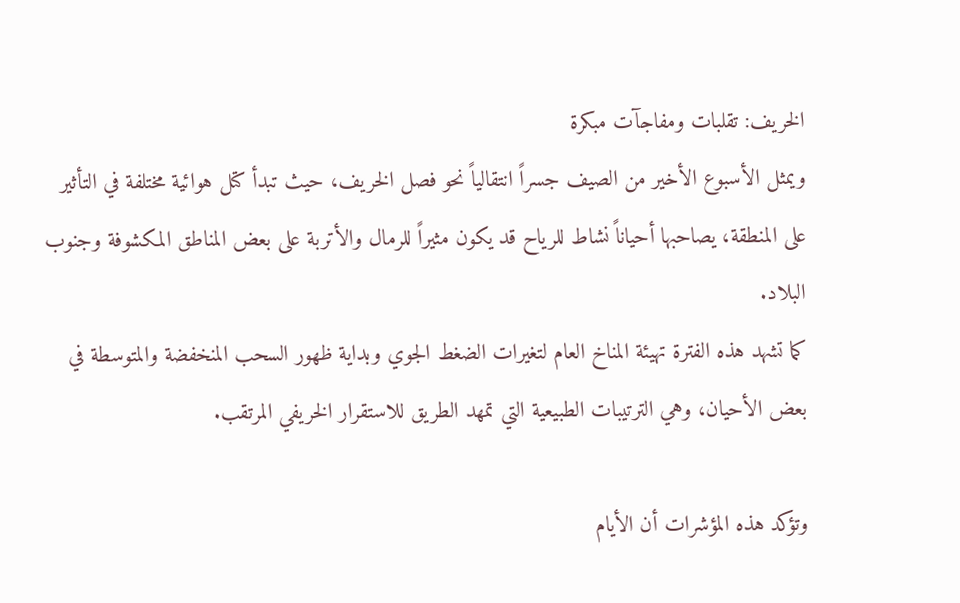الخريف: تقلبات ومفاجآت مبكرة
ويمثل الأسبوع الأخير من الصيف جسراً انتقالياً نحو فصل الخريف، حيث تبدأ كتل هوائية مختلفة في التأثير على المنطقة، يصاحبها أحياناً نشاط للرياح قد يكون مثيراً للرمال والأتربة على بعض المناطق المكشوفة وجنوب البلاد.
كما تشهد هذه الفترة تهيئة المناخ العام لتغيرات الضغط الجوي وبداية ظهور السحب المنخفضة والمتوسطة في بعض الأحيان، وهي الترتيبات الطبيعية التي تمهد الطريق للاستقرار الخريفي المرتقب.

وتؤكد هذه المؤشرات أن الأيام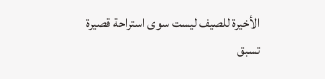الأخيرة للصيف ليست سوى استراحة قصيرة تسبق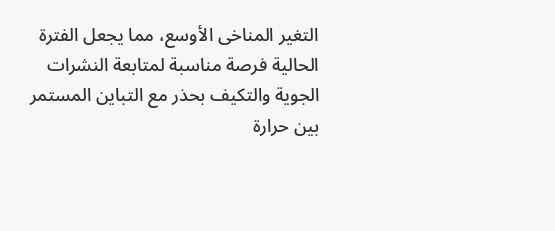التغير المناخى الأوسع، مما يجعل الفترة الحالية فرصة مناسبة لمتابعة النشرات الجوية والتكيف بحذر مع التباين المستمر بين حرارة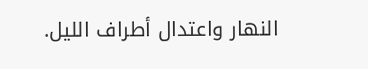النهار واعتدال أطراف الليل.